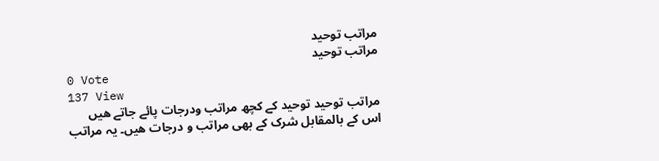مراتب توحید
مراتب توحید
0 Vote
137 View
مراتب توحید توحید کے کچھ مراتب ودرجات پائے جاتے ھیں اس کے بالمقابل شرک کے بھی مراتب و درجات ھیں۔ یہ مراتب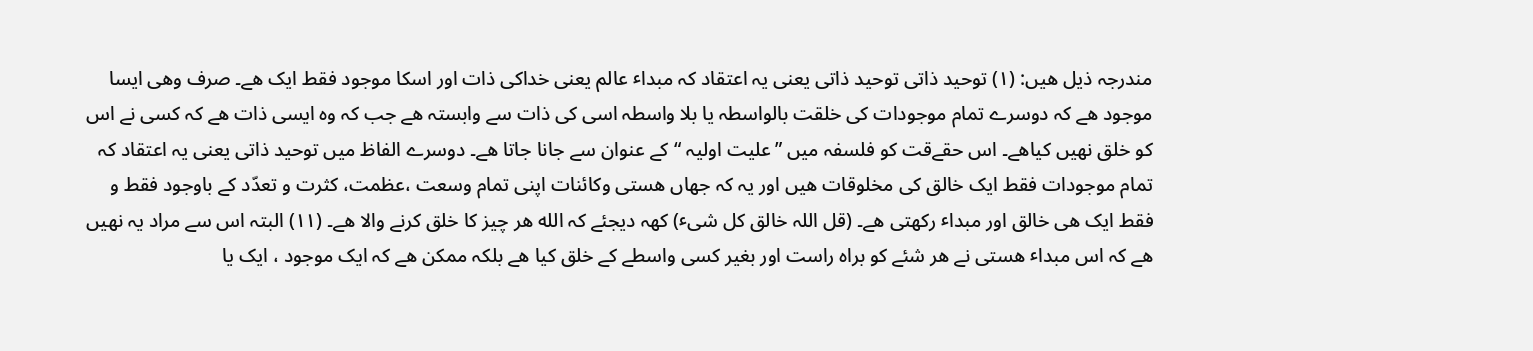مندرجہ ذیل ھیں: (۱) توحید ذاتی توحید ذاتی یعنی یہ اعتقاد کہ مبداٴ عالم یعنی خداکی ذات اور اسکا موجود فقط ایک ھے۔ صرف وھی ایسا موجود ھے کہ دوسرے تمام موجودات کی خلقت بالواسطہ یا بلا واسطہ اسی کی ذات سے وابستہ ھے جب کہ وہ ایسی ذات ھے کہ کسی نے اس کو خلق نھیں کیاھے۔ اس حقےقت کو فلسفہ میں ”علیت اولیہ “کے عنوان سے جانا جاتا ھے۔ دوسرے الفاظ میں توحید ذاتی یعنی یہ اعتقاد کہ تمام موجودات فقط ایک خالق کی مخلوقات ھیں اور یہ کہ جھاں ھستی وکائنات اپنی تمام وسعت ،عظمت، کثرت و تعدّد کے باوجود فقط و فقط ایک ھی خالق اور مبداٴ رکھتی ھے۔ (قل اللہ خالق کل شیٴ) کھہ دیجئے کہ الله ھر چیز کا خلق کرنے والا ھے۔ (۱۱) البتہ اس سے مراد یہ نھیں ھے کہ اس مبداٴ ھستی نے ھر شئے کو براہ راست اور بغیر کسی واسطے کے خلق کیا ھے بلکہ ممکن ھے کہ ایک موجود ، ایک یا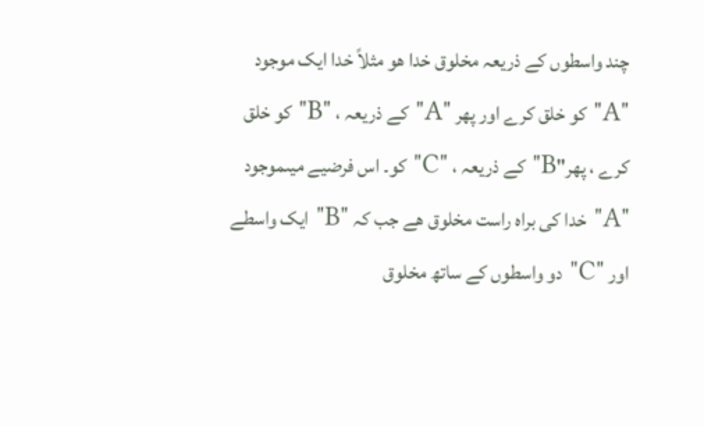چند واسطوں کے ذریعہ مخلوق خدا ھو مثلاً خدا ایک موجود "A" کو خلق کرے اور پھر "A" کے ذریعہ ، "B"کو خلق کرے ، پھر"B" کے ذریعہ ، "C" کو۔ اس فرضیے میںموجود "A" خدا کی براہ راست مخلوق ھے جب کہ "B" ایک واسطے اور "C" دو واسطوں کے ساتھ مخلوق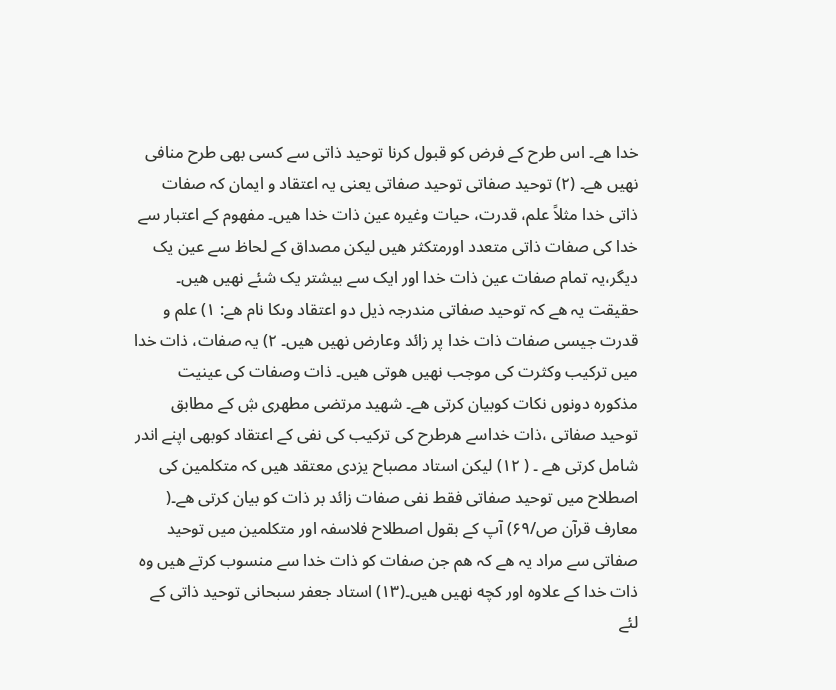خدا ھے۔ اس طرح کے فرض کو قبول کرنا توحید ذاتی سے کسی بھی طرح منافی نھیں ھے۔ (۲) توحید صفاتی توحید صفاتی یعنی یہ اعتقاد و ایمان کہ صفات ذاتی خدا مثلاً علم، قدرت، حیات وغیرہ عین ذات خدا هیں۔ مفھوم کے اعتبار سے خدا کی صفات ذاتی متعدد اورمتکثر ھیں لیکن مصداق کے لحاظ سے عین یک دیگر،یہ تمام صفات عین ذات خدا اور ایک سے بیشتر یک شئے نھیں ھیں۔ حقیقت یہ ھے کہ توحید صفاتی مندرجہ ذیل دو اعتقاد وںکا نام ھے: ۱) علم و قدرت جیسی صفات ذات خدا پر زائد وعارض نھیں ھیں۔ ۲) یہ صفات، ذات خدا میں ترکیب وکثرت کی موجب نھیں ھوتی ھیں۔ ذات وصفات کی عینیت مذکورہ دونوں نکات کوبیان کرتی ھے۔ شھید مرتضی مطھری ۺ کے مطابق توحید صفاتی ،ذات خداسے ھرطرح کی ترکیب کی نفی کے اعتقاد کوبھی اپنے اندر شامل کرتی ھے ۔ ( ۱۲) لیکن استاد مصباح یزدی معتقد ھیں کہ متکلمین کی اصطلاح میں توحید صفاتی فقط نفی صفات زائد بر ذات کو بیان کرتی ھے۔( معارف قرآن ص/۶۹) آپ کے بقول اصطلاح فلاسفہ اور متکلمین میں توحید صفاتی سے مراد یہ ھے کہ ھم جن صفات کو ذات خدا سے منسوب کرتے ھیں وہ ذات خدا کے علاوہ اور کچه نھیں ھیں۔(۱۳) استاد جعفر سبحانی توحید ذاتی کے لئے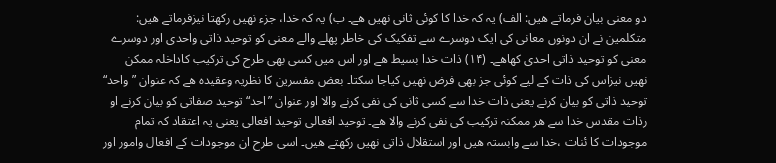دو معنی بیان فرماتے ھیں: الف) یہ کہ خدا کا کوئی ثانی نھیں ھے۔ ب) یہ کہ خدا، جزء نھیں رکھتا نیزفرماتے ھیں: متکلمین نے ان دونوں معانی کی ایک دوسرے سے تفکیک کی خاطر پھلے والے معنی کو توحید ذاتی واحدی اور دوسرے معنی کو توحید ذاتی احدی کھاھے۔ (۱۴) ذات خدا بسیط ھے اور اس میں کسی بھی طرح کی ترکیب کاداخلہ ممکن نھیں نیزاس کی ذات کے لیے کوئی جز بھی فرض نھیں کیاجا سکتا۔ بعض مفسرین کا نظریہ وعقیدہ ھے کہ عنوان ”واحد“ توحید ذاتی کو بیان کرنے یعنی ذات خدا سے کسی ثانی کی نفی کرنے والا اور عنوان ”احد“ توحید صفاتی کو بیان کرنے او رذات مقدس خدا سے ھر ممکنہ ترکیب کی نفی کرنے والا ھے۔ توحید افعالی توحید افعالی یعنی یہ اعتقاد کہ تمام موجودات کا ئنات ،خدا سے وابستہ ھیں اور استقلال ذاتی نھیں رکھتے ھیں۔ اسی طرح ان موجودات کے افعال وامور اور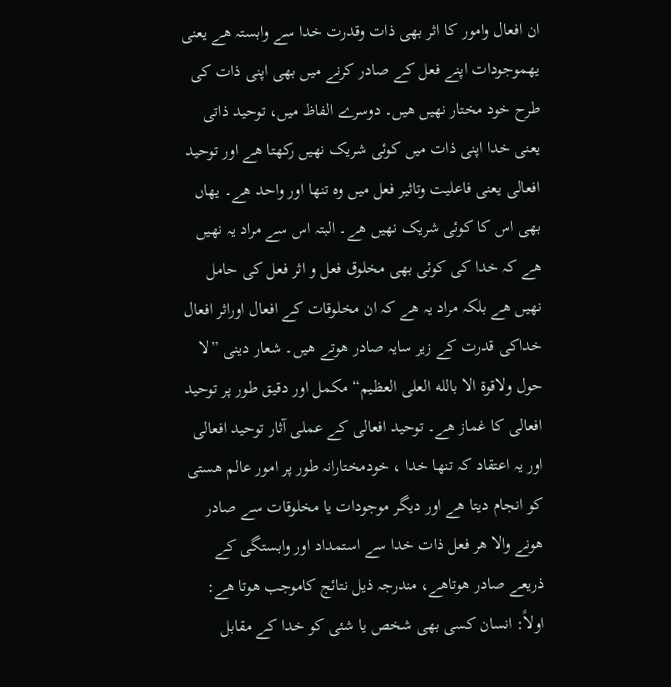ان افعال وامور کا اثر بھی ذات وقدرت خدا سے وابستہ ھے یعنی یھموجودات اپنے فعل کے صادر کرنے میں بھی اپنی ذات کی طرح خود مختار نھیں ھیں۔ دوسرے الفاظ میں، توحید ذاتی یعنی خدا اپنی ذات میں کوئی شریک نھیں رکھتا ھے اور توحید افعالی یعنی فاعلیت وتاثیر فعل میں وہ تنھا اور واحد ھے۔ یھاں بھی اس کا کوئی شریک نھیں ھے۔ البتہ اس سے مراد یہ نھیں ھے کہ خدا کی کوئی بھی مخلوق فعل و اثر فعل کی حامل نھیں ھے بلکہ مراد یہ ھے کہ ان مخلوقات کے افعال اوراثر افعال خداکی قدرت کے زیر سایہ صادر ھوتے ھیں۔ شعار دینی ”لا حول ولاقوة الا بالله العلی العظیم“ مکمل اور دقیق طور پر توحید افعالی کا غماز ھے۔ توحید افعالی کے عملی آثار توحید افعالی اور یہ اعتقاد کہ تنھا خدا ، خودمختارانہ طور پر امور عالم ھستی کو انجام دیتا ھے اور دیگر موجودات یا مخلوقات سے صادر ھونے والا ھر فعل ذات خدا سے استمداد اور وابستگی کے ذریعے صادر ھوتاھے، مندرجہ ذیل نتائج کاموجب ھوتا ھے: اولاً: انسان کسی بھی شخص یا شئی کو خدا کے مقابل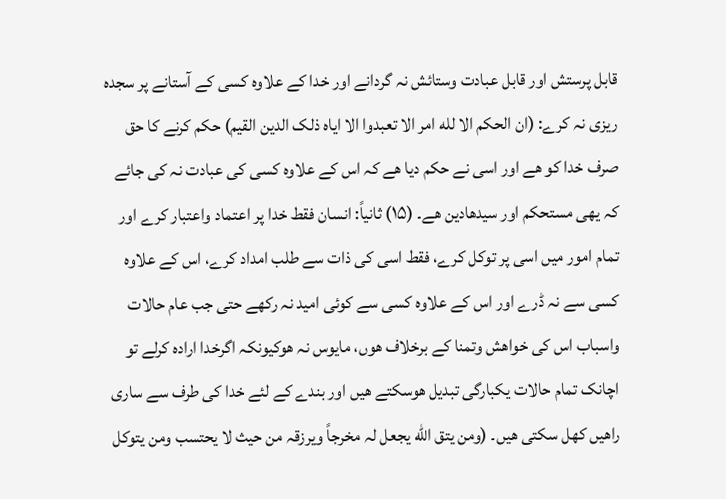قابل پرستش اور قابل عبادت وستائش نہ گردانے اور خدا کے علاوہ کسی کے آستانے پر سجدہ ریزی نہ کرے: (ان الحکم الا لله امر الا تعبدوا الا ایاہ ذلک الدین القیم) حکم کرنے کا حق صرف خدا کو ھے اور اسی نے حکم دیا ھے کہ اس کے علاوہ کسی کی عبادت نہ کی جائے کہ یھی مستحکم اور سیدھادین ھے۔ (۱۵) ثانیاً: انسان فقط خدا پر اعتماد واعتبار کرے اور تمام امور میں اسی پر توکل کرے، فقط اسی کی ذات سے طلب امداد کرے، اس کے علاوہ کسی سے نہ ڈرے اور اس کے علاوہ کسی سے کوئی امید نہ رکھے حتی جب عام حالات واسباب اس کی خواھش وتمنا کے برخلاف ھوں، مایوس نہ ھوکیونکہ اگرخدا ارادہ کرلے تو اچانک تمام حالات یکبارگی تبدیل ھوسکتے ھیں اور بندے کے لئے خدا کی طرف سے ساری راھیں کھل سکتی ھیں۔ (ومن یتق الله یجعل لہ مخرجاً ویرزقہ من حیث لا یحتسب ومن یتوکل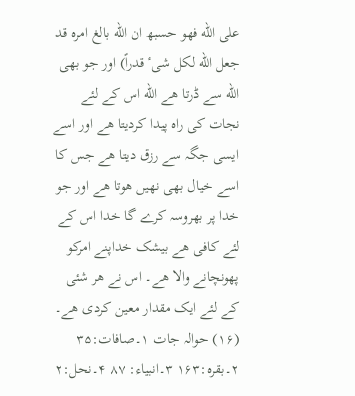علی الله فھو حسبھ ان الله بالغ امرہ قد جعل الله لکل شیٴ قدراً) اور جو بھی الله سے ڈرتا ھے الله اس کے لئے نجات کی راہ پیدا کردیتا ھے اور اسے ایسی جگہ سے رزق دیتا ھے جس کا اسے خیال بھی نھیں ھوتا ھے اور جو خدا پر بھروسہ کرے گا خدا اس کے لئے کافی ھے بیشک خداپنے امرکو پھونچانے والا ھے۔ اس نے ھر شئی کے لئے ایک مقدار معین کردی ھے۔ (۱۶) حوالہ جات ۱۔صافات:۳۵ ۲۔بقرہ:۱۶۳ ۳۔انبیاء: ۸۷ ۴۔نحل:۲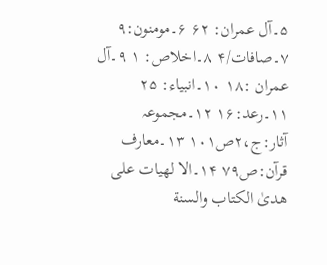۵۔آل عمران: ۶۲ ۶۔مومنون:۹ ۷۔صافات/۴ ۸۔اخلاص: ۱ ۹۔آل عمران :۱۸ ۱۰۔انبیاء: ۲۵ ۱۱۔رعد:۱۶ ۱۲۔مجموعہ آثار:ج،۲ص۱۰۱ ۱۳۔معارف قرآن:ص۷۹ ۱۴۔الا لھیات علی ھدیٰ الکتاب والسنة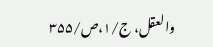والعقل، ج/۱،ص/۳۵۵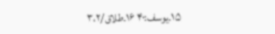۱۵۔یوسف:۴۰ ۱۶۔طلاق/۳،۲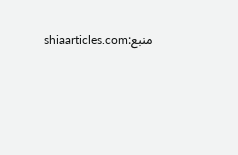منبع:shiaarticles.com